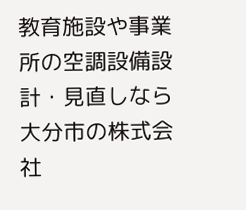教育施設や事業所の空調設備設計・見直しなら
大分市の株式会社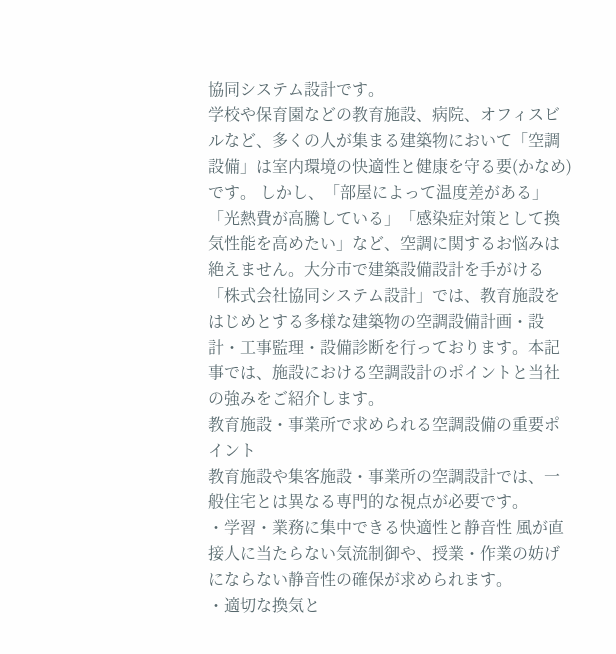協同システム設計です。
学校や保育園などの教育施設、病院、オフィスビルなど、多くの人が集まる建築物において「空調設備」は室内環境の快適性と健康を守る要(かなめ)です。 しかし、「部屋によって温度差がある」「光熱費が高騰している」「感染症対策として換気性能を高めたい」など、空調に関するお悩みは絶えません。大分市で建築設備設計を手がける「株式会社協同システム設計」では、教育施設をはじめとする多様な建築物の空調設備計画・設計・工事監理・設備診断を行っております。本記事では、施設における空調設計のポイントと当社の強みをご紹介します。
教育施設・事業所で求められる空調設備の重要ポイント
教育施設や集客施設・事業所の空調設計では、一般住宅とは異なる専門的な視点が必要です。
・学習・業務に集中できる快適性と静音性 風が直接人に当たらない気流制御や、授業・作業の妨げにならない静音性の確保が求められます。
・適切な換気と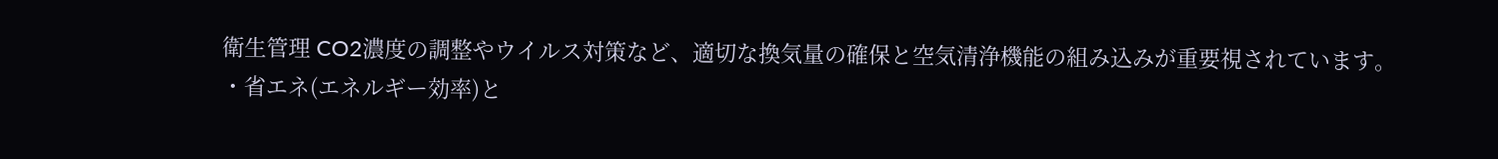衛生管理 CO2濃度の調整やウイルス対策など、適切な換気量の確保と空気清浄機能の組み込みが重要視されています。
・省エネ(エネルギー効率)と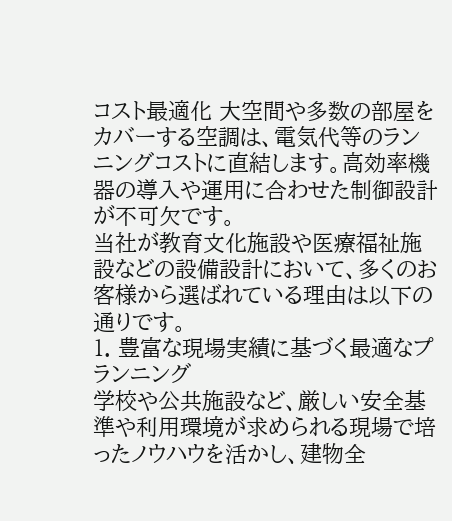コスト最適化 大空間や多数の部屋をカバーする空調は、電気代等のランニングコストに直結します。高効率機器の導入や運用に合わせた制御設計が不可欠です。
当社が教育文化施設や医療福祉施設などの設備設計において、多くのお客様から選ばれている理由は以下の通りです。
1. 豊富な現場実績に基づく最適なプランニング
学校や公共施設など、厳しい安全基準や利用環境が求められる現場で培ったノウハウを活かし、建物全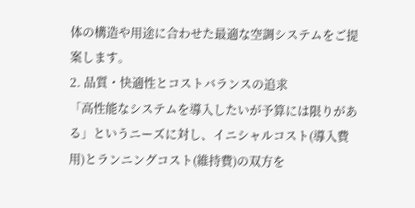体の構造や用途に合わせた最適な空調システムをご提案します。
2. 品質・快適性とコストバランスの追求
「高性能なシステムを導入したいが予算には限りがある」というニーズに対し、イニシャルコスト(導入費用)とランニングコスト(維持費)の双方を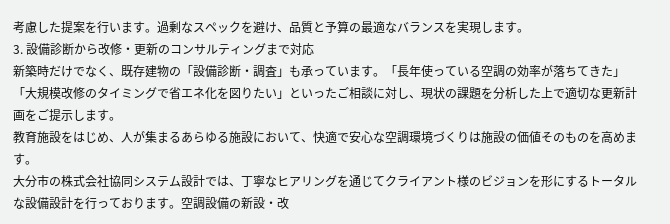考慮した提案を行います。過剰なスペックを避け、品質と予算の最適なバランスを実現します。
3. 設備診断から改修・更新のコンサルティングまで対応
新築時だけでなく、既存建物の「設備診断・調査」も承っています。「長年使っている空調の効率が落ちてきた」「大規模改修のタイミングで省エネ化を図りたい」といったご相談に対し、現状の課題を分析した上で適切な更新計画をご提示します。
教育施設をはじめ、人が集まるあらゆる施設において、快適で安心な空調環境づくりは施設の価値そのものを高めます。
大分市の株式会社協同システム設計では、丁寧なヒアリングを通じてクライアント様のビジョンを形にするトータルな設備設計を行っております。空調設備の新設・改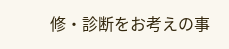修・診断をお考えの事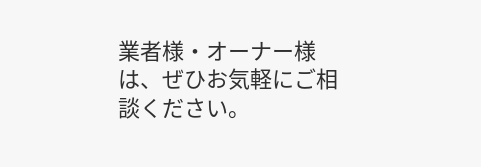業者様・オーナー様は、ぜひお気軽にご相談ください。